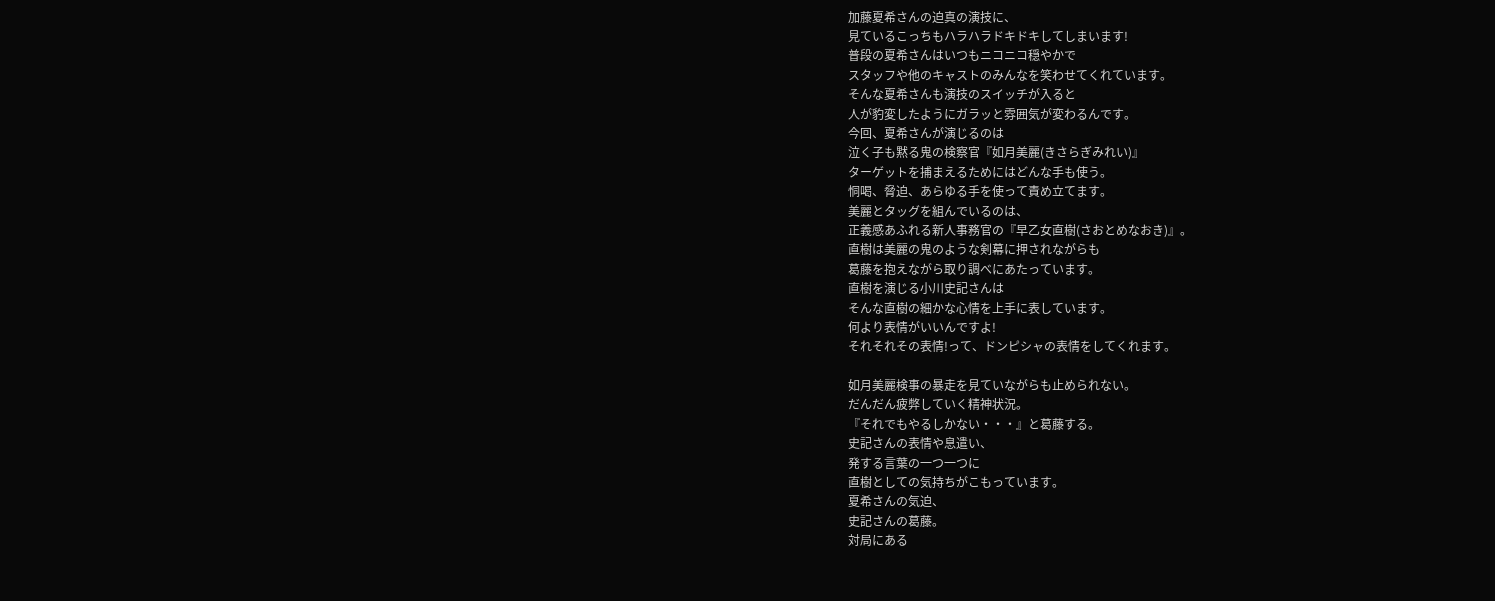加藤夏希さんの迫真の演技に、
見ているこっちもハラハラドキドキしてしまいます!
普段の夏希さんはいつもニコニコ穏やかで
スタッフや他のキャストのみんなを笑わせてくれています。
そんな夏希さんも演技のスイッチが入ると
人が豹変したようにガラッと雰囲気が変わるんです。
今回、夏希さんが演じるのは
泣く子も黙る鬼の検察官『如月美麗(きさらぎみれい)』
ターゲットを捕まえるためにはどんな手も使う。
恫喝、脅迫、あらゆる手を使って責め立てます。
美麗とタッグを組んでいるのは、
正義感あふれる新人事務官の『早乙女直樹(さおとめなおき)』。
直樹は美麗の鬼のような剣幕に押されながらも
葛藤を抱えながら取り調べにあたっています。
直樹を演じる小川史記さんは
そんな直樹の細かな心情を上手に表しています。
何より表情がいいんですよ!
それそれその表情!って、ドンピシャの表情をしてくれます。

如月美麗検事の暴走を見ていながらも止められない。
だんだん疲弊していく精神状況。
『それでもやるしかない・・・』と葛藤する。
史記さんの表情や息遣い、
発する言葉の一つ一つに
直樹としての気持ちがこもっています。
夏希さんの気迫、
史記さんの葛藤。
対局にある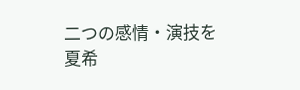二つの感情・演技を
夏希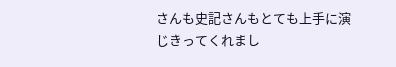さんも史記さんもとても上手に演じきってくれまし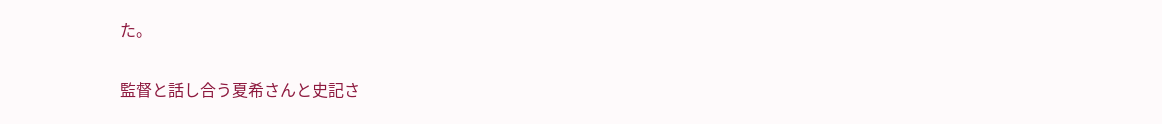た。

監督と話し合う夏希さんと史記さ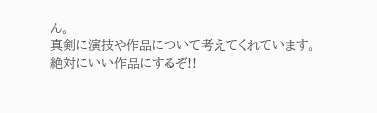ん。
真剣に演技や作品について考えてくれています。
絶対にいい作品にするぞ!!